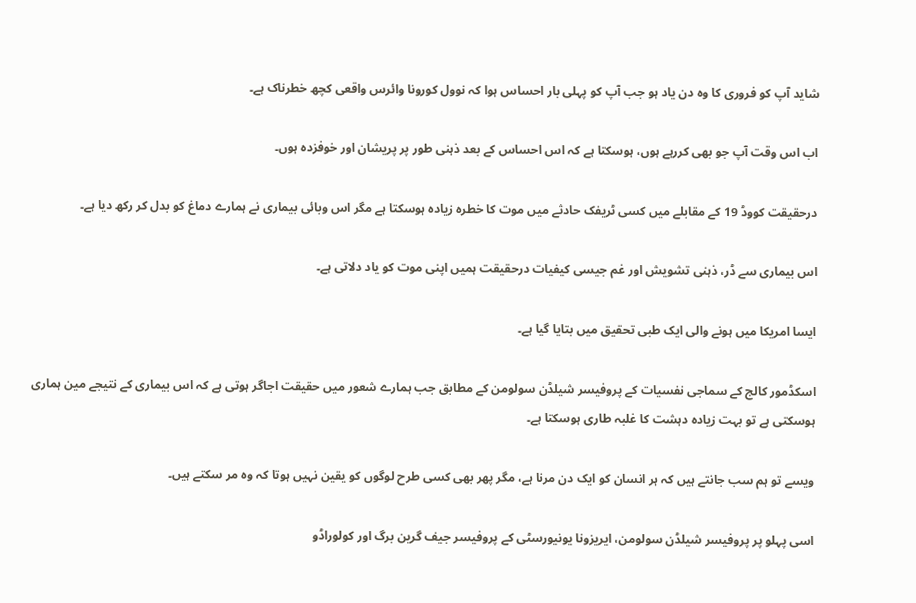شاید آپ کو فروری کا وہ دن یاد ہو جب آپ کو پہلی بار احساس ہوا کہ نوول کورونا وائرس واقعی کچھ خطرناک ہے۔

اب اس وقت آپ جو بھی کررہے ہوں، ہوسکتا ہے کہ اس احساس کے بعد ذہنی طور پر پریشان اور خوفزدہ ہوں۔

درحقیقت کووڈ 19 کے مقابلے میں کسی ٹریفک حادثے میں موت کا خطرہ زیادہ ہوسکتا ہے مگر اس وبائی بیماری نے ہمارے دماغ کو بدل کر رکھ دیا ہے۔

اس بیماری سے ڈر، ذہنی تشویش اور غم جیسی کیفیات درحقیقت ہمیں اپنی موت کو یاد دلاتی ہے۔

ایسا امریکا میں ہونے والی ایک طبی تحقیق میں بتایا گیا ہے۔

اسکڈمور کالج کے سماجی نفسیات کے پروفیسر شیلڈن سولومن کے مطابق جب ہمارے شعور میں حقیقت اجاگر ہوتی ہے کہ اس بیماری کے نتیجے مین ہماری ہوسکتی ہے تو بہت زیادہ دہشت کا غلبہ طاری ہوسکتا ہے۔

ویسے تو ہم سب جانتے ہیں کہ ہر انسان کو ایک دن مرنا ہے، مگر پھر بھی کسی طرح لوگوں کو یقین نہیں ہوتا کہ وہ مر سکتے ہیں۔

اسی پہلو پر پروفیسر شیلڈن سولومن، ایریزونا یونیورسٹی کے پروفیسر جیف گرین برگ اور کولوراڈو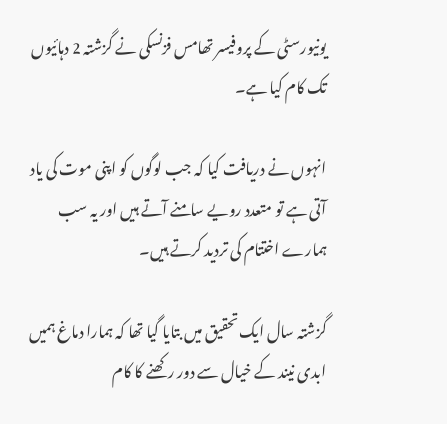یونیورسٹی کے پروفیسر تھامس فزنسکی نے گزشتہ 2 دہائیوں تک کام کیا ہے۔

انہوں نے دریافت کیا کہ جب لوگوں کو اپنی موت کی یاد آتی ہے تو متعدد رویے سامنے آتے ہیں اور یہ سب ہمارے اختتام کی تردید کرتے ہیں۔

گزشتہ سال ایک تحقیق میں بتایا گیا تھا کہ ہمارا دماغ ہمیں ابدی نیند کے خیال سے دور رکھنے کا کام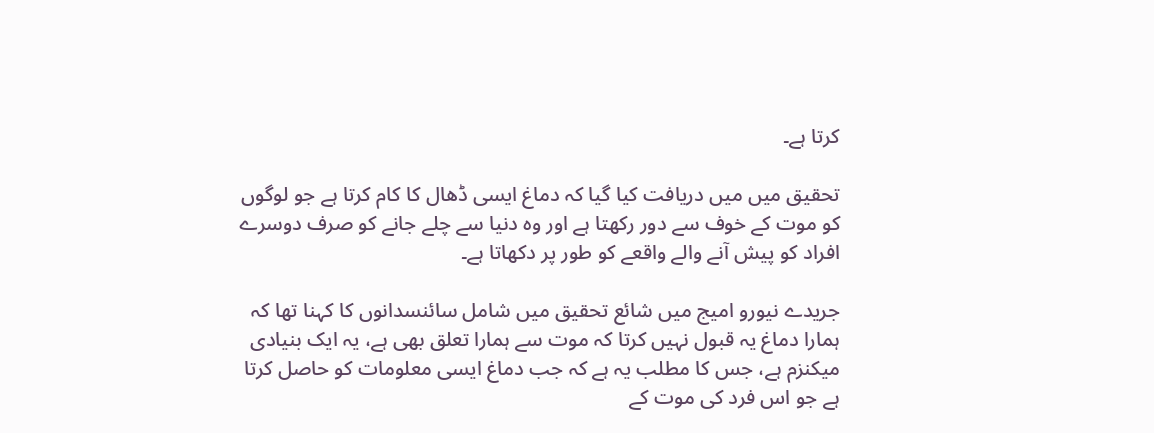کرتا ہے۔

تحقیق میں میں دریافت کیا گیا کہ دماغ ایسی ڈھال کا کام کرتا ہے جو لوگوں کو موت کے خوف سے دور رکھتا ہے اور وہ دنیا سے چلے جانے کو صرف دوسرے افراد کو پیش آنے والے واقعے کو طور پر دکھاتا ہے۔

جریدے نیورو امیج میں شائع تحقیق میں شامل سائنسدانوں کا کہنا تھا کہ ہمارا دماغ یہ قبول نہیں کرتا کہ موت سے ہمارا تعلق بھی ہے، یہ ایک بنیادی میکنزم ہے، جس کا مطلب یہ ہے کہ جب دماغ ایسی معلومات کو حاصل کرتا ہے جو اس فرد کی موت کے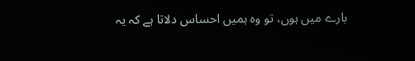بارے میں ہوں، تو وہ ہمیں احساس دلاتا ہے کہ یہ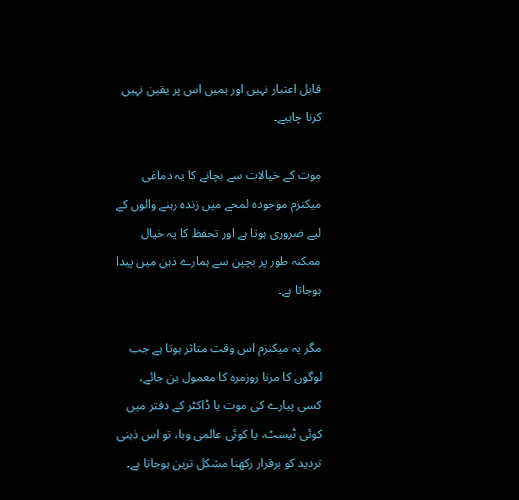قابل اعتبار نہیں اور ہمیں اس پر یقین نہیں کرنا چاہیے۔

موت کے خیالات سے بچانے کا یہ دماغی میکنزم موجودہ لمحے میں زندہ رہنے والوں کے لیے ضروری ہوتا ہے اور تحفظ کا یہ خیال ممکنہ طور پر بچپن سے ہمارے ذہن میں پیدا ہوجاتا ہے۔

مگر یہ میکنزم اس وقت متاثر ہوتا ہے جب لوگوں کا مرنا روزمرہ کا معمول بن جائے، کسی پیارے کی موت یا ڈاکٹر کے دفتر میں کوئی ٹیسٹ، یا کوئی عالمی وبا، تو اس ذہنی تردید کو برقرار رکھنا مشکل ترین ہوجاتا ہے۔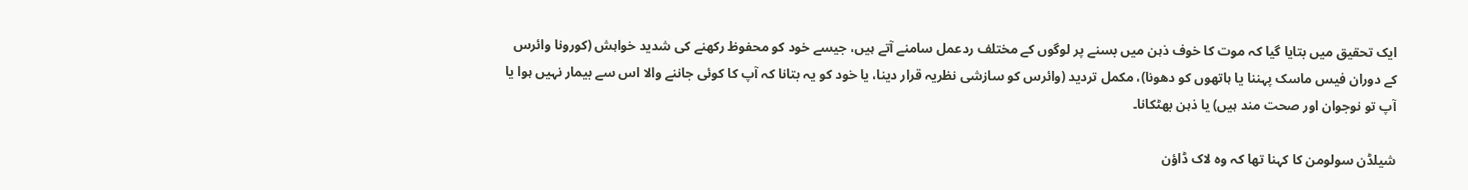ایک تحقیق میں بتایا گیا کہ موت کا خوف ذہن میں بسنے پر لوگوں کے مختلف ردعمل سامنے آتے ہیں، جیسے خود کو محفوظ رکھنے کی شدید خواہش (کورونا وائرس کے دوران فیس ماسک پہننا یا ہاتھوں کو دھونا)، مکمل تردید (وائرس کو سازشی نظریہ قرار دینا، یا خود کو یہ بتانا کہ آپ کا کوئی جاننے والا اس سے بیمار نہیں ہوا یا آپ تو نوجوان اور صحت مند ہیں) یا ذہن بھٹکانا۔

شیلڈن سولومن کا کہنا تھا کہ وہ لاک ڈاؤن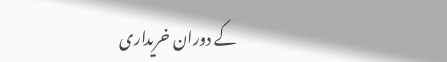کے دوران خریداری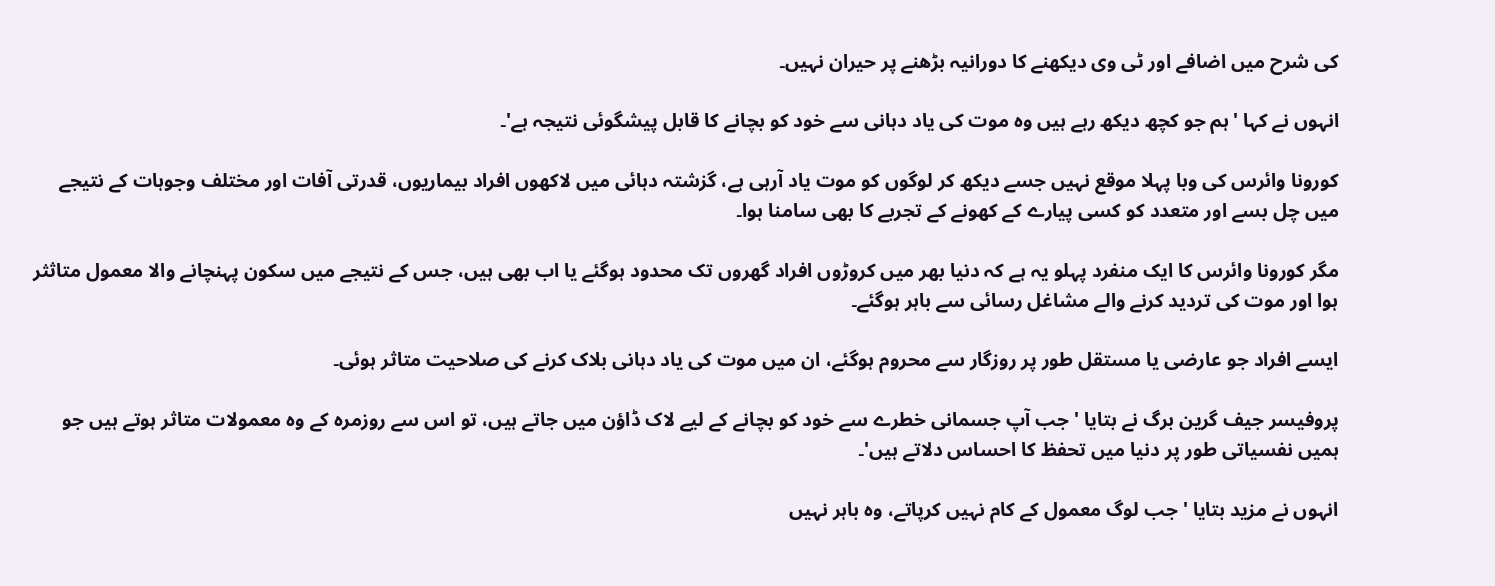کی شرح میں اضافے اور ٹی وی دیکھنے کا دورانیہ بڑھنے پر حیران نہیں۔

انہوں نے کہا 'ہم جو کچھ دیکھ رہے ہیں وہ موت کی یاد دہانی سے خود کو بچانے کا قابل پیشگوئی نتیجہ ہے'۔

کورونا وائرس کی وبا پہلا موقع نہیں جسے دیکھ کر لوگوں کو موت یاد آرہی ہے، گزشتہ دہائی میں لاکھوں افراد بیماریوں، قدرتی آفات اور مختلف وجوہات کے نتیجے میں چل بسے اور متعدد کو کسی پیارے کے کھونے کے تجربے کا بھی سامنا ہوا۔

مگر کورونا وائرس کا ایک منفرد پہلو یہ ہے کہ دنیا بھر میں کروڑوں افراد گھروں تک محدود ہوگئے یا اب بھی ہیں، جس کے نتیجے میں سکون پہنچانے والا معمول متاثثر ہوا اور موت کی تردید کرنے والے مشاغل رسائی سے باہر ہوگئے۔

ایسے افراد جو عارضی یا مستقل طور پر روزگار سے محروم ہوگئے، ان میں موت کی یاد دہانی بلاک کرنے کی صلاحیت متاثر ہوئی۔

پروفیسر جیف گرین برگ نے بتایا 'جب آپ جسمانی خطرے سے خود کو بچانے کے لیے لاک ڈاؤن میں جاتے ہیں، تو اس سے روزمرہ کے وہ معمولات متاثر ہوتے ہیں جو ہمیں نفسیاتی طور پر دنیا میں تحفظ کا احساس دلاتے ہیں'۔

انہوں نے مزید بتایا 'جب لوگ معمول کے کام نہیں کرپاتے، وہ باہر نہیں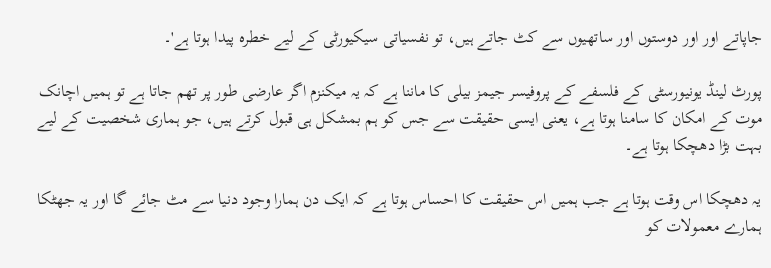جاپاتے اور اور دوستوں اور ساتھیوں سے کٹ جاتے ہیں، تو نفسیاتی سیکیورٹی کے لیے خطرہ پیدا ہوتا ہے'۔

پورٹ لینڈ یونیورسٹی کے فلسفے کے پروفیسر جیمز بیلی کا ماننا ہے کہ یہ میکنزم اگر عارضی طور پر تھم جاتا ہے تو ہمیں اچانک موت کے امکان کا سامنا ہوتا ہے، یعنی ایسی حقیقت سے جس کو ہم بمشکل ہی قبول کرتے ہیں، جو ہماری شخصیت کے لیے بہت بڑا دھچکا ہوتا ہے۔

یہ دھچکا اس وقت ہوتا ہے جب ہمیں اس حقیقت کا احساس ہوتا ہے کہ ایک دن ہمارا وجود دنیا سے مٹ جائے گا اور یہ جھٹکا ہمارے معمولات کو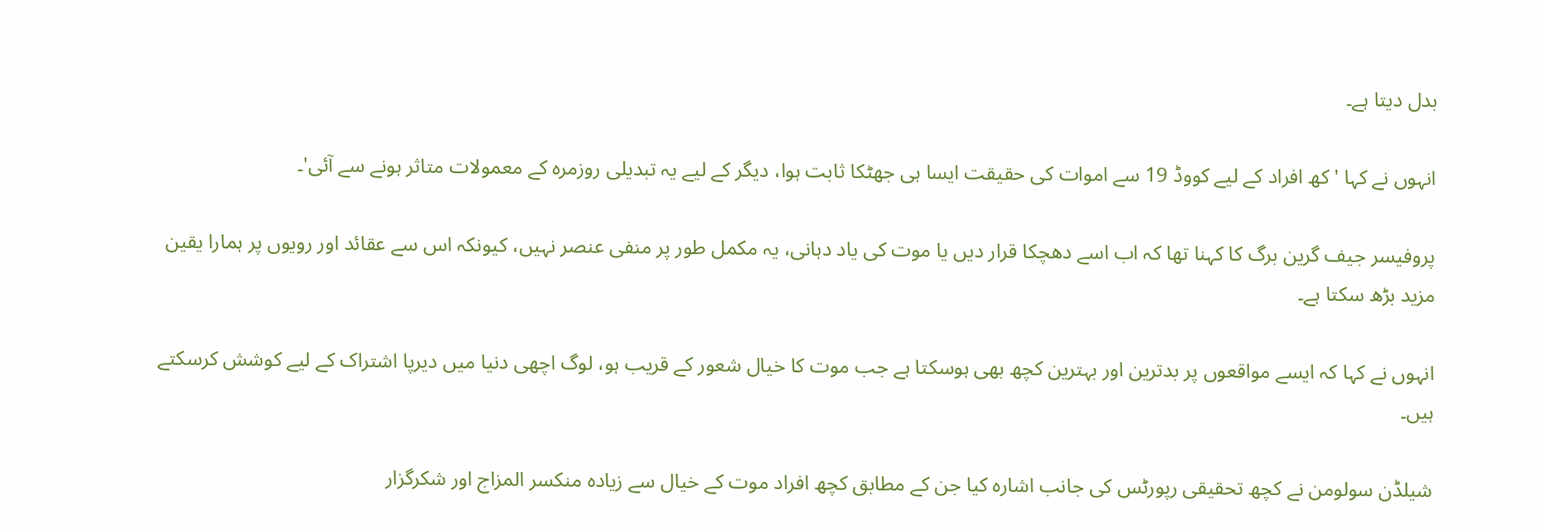بدل دیتا ہے۔

انہوں نے کہا 'کھ افراد کے لیے کووڈ 19 سے اموات کی حقیقت ایسا ہی جھٹکا ثابت ہوا، دیگر کے لیے یہ تبدیلی روزمرہ کے معمولات متاثر ہونے سے آئی'۔

پروفیسر جیف گرین برگ کا کہنا تھا کہ اب اسے دھچکا قرار دیں یا موت کی یاد دہانی، یہ مکمل طور پر منفی عنصر نہیں، کیونکہ اس سے عقائد اور رویوں پر ہمارا یقین مزید بڑھ سکتا ہے۔

انہوں نے کہا کہ ایسے مواقعوں پر بدترین اور بہترین کچھ بھی ہوسکتا ہے جب موت کا خیال شعور کے قریب ہو، لوگ اچھی دنیا میں دیرپا اشتراک کے لیے کوشش کرسکتے ہیں۔

شیلڈن سولومن نے کچھ تحقیقی رپورٹس کی جانب اشارہ کیا جن کے مطابق کچھ افراد موت کے خیال سے زیادہ منکسر المزاج اور شکرگزار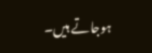ہوجاتے ہیں۔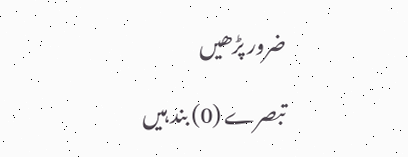ضرور پڑھیں

تبصرے (0) بند ہیں